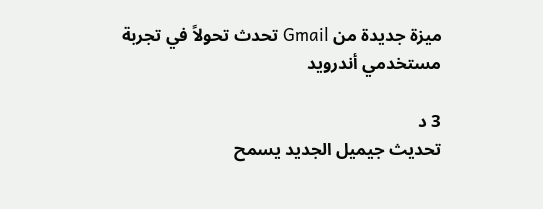ميزة جديدة من Gmail تحدث تحولاً في تجربة مستخدمي أندرويد

3 د
تحديث جيميل الجديد يسمح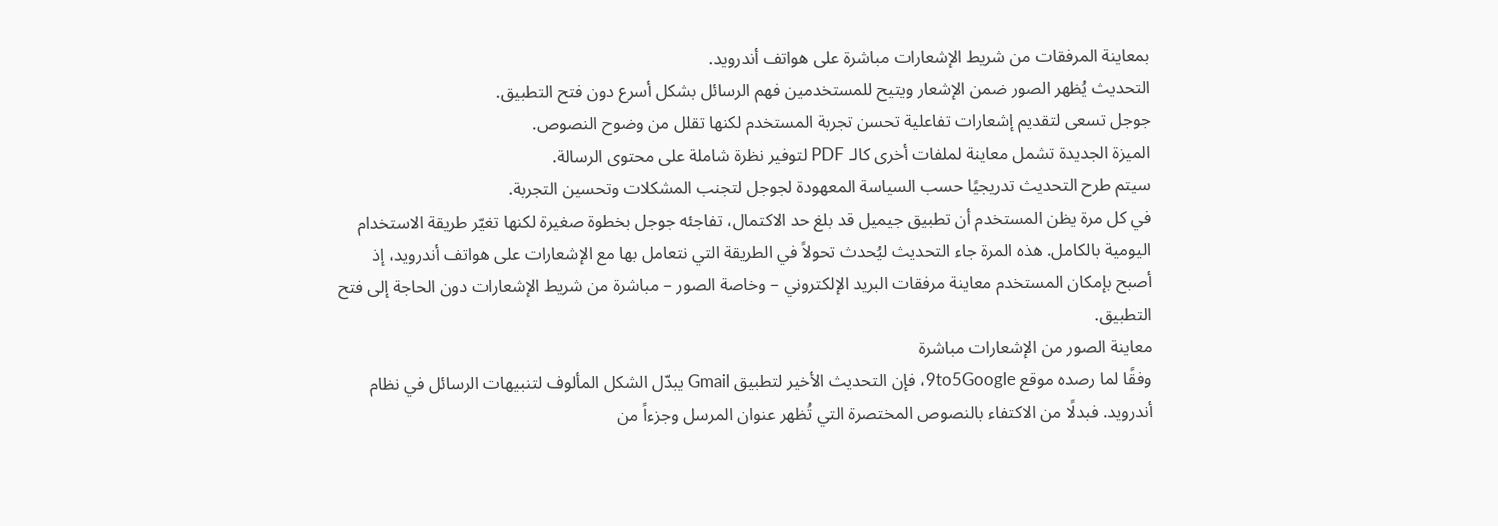بمعاينة المرفقات من شريط الإشعارات مباشرة على هواتف أندرويد.
التحديث يُظهر الصور ضمن الإشعار ويتيح للمستخدمين فهم الرسائل بشكل أسرع دون فتح التطبيق.
جوجل تسعى لتقديم إشعارات تفاعلية تحسن تجربة المستخدم لكنها تقلل من وضوح النصوص.
الميزة الجديدة تشمل معاينة لملفات أخرى كالـ PDF لتوفير نظرة شاملة على محتوى الرسالة.
سيتم طرح التحديث تدريجيًا حسب السياسة المعهودة لجوجل لتجنب المشكلات وتحسين التجربة.
في كل مرة يظن المستخدم أن تطبيق جيميل قد بلغ حد الاكتمال، تفاجئه جوجل بخطوة صغيرة لكنها تغيّر طريقة الاستخدام اليومية بالكامل. هذه المرة جاء التحديث ليُحدث تحولاً في الطريقة التي نتعامل بها مع الإشعارات على هواتف أندرويد، إذ أصبح بإمكان المستخدم معاينة مرفقات البريد الإلكتروني – وخاصة الصور – مباشرة من شريط الإشعارات دون الحاجة إلى فتح التطبيق.
معاينة الصور من الإشعارات مباشرة
وفقًا لما رصده موقع 9to5Google، فإن التحديث الأخير لتطبيق Gmail يبدّل الشكل المألوف لتنبيهات الرسائل في نظام أندرويد. فبدلًا من الاكتفاء بالنصوص المختصرة التي تُظهر عنوان المرسل وجزءاً من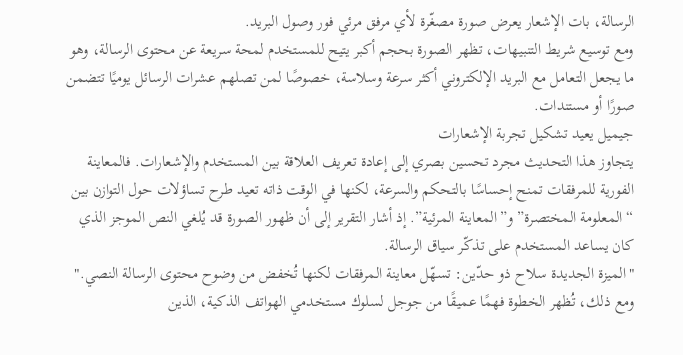الرسالة، بات الإشعار يعرض صورة مصغّرة لأي مرفق مرئي فور وصول البريد.
ومع توسيع شريط التنبيهات، تظهر الصورة بحجم أكبر يتيح للمستخدم لمحة سريعة عن محتوى الرسالة، وهو ما يجعل التعامل مع البريد الإلكتروني أكثر سرعة وسلاسة، خصوصًا لمن تصلهم عشرات الرسائل يوميًا تتضمن صورًا أو مستندات.
جيميل يعيد تشكيل تجربة الإشعارات
يتجاوز هذا التحديث مجرد تحسين بصري إلى إعادة تعريف العلاقة بين المستخدم والإشعارات. فالمعاينة الفورية للمرفقات تمنح إحساسًا بالتحكم والسرعة، لكنها في الوقت ذاته تعيد طرح تساؤلات حول التوازن بين “المعلومة المختصرة” و”المعاينة المرئية”. إذ أشار التقرير إلى أن ظهور الصورة قد يُلغي النص الموجز الذي كان يساعد المستخدم على تذكّر سياق الرسالة.
"الميزة الجديدة سلاح ذو حدّين: تسهّل معاينة المرفقات لكنها تُخفض من وضوح محتوى الرسالة النصي."
ومع ذلك، تُظهر الخطوة فهمًا عميقًا من جوجل لسلوك مستخدمي الهواتف الذكية، الذين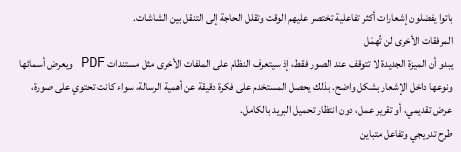باتوا يفضلون إشعارات أكثر تفاعلية تختصر عليهم الوقت وتقلل الحاجة إلى التنقل بين الشاشات.
المرفقات الأخرى لن تُهمَل
يبدو أن الميزة الجديدة لا تتوقف عند الصور فقط، إذ سيتعرف النظام على الملفات الأخرى مثل مستندات PDF ويعرض أسمائها ونوعها داخل الإشعار بشكل واضح. بذلك يحصل المستخدم على فكرة دقيقة عن أهمية الرسالة، سواء كانت تحتوي على صورة، عرض تقديمي، أو تقرير عمل، دون انتظار تحميل البريد بالكامل.
طرح تدريجي وتفاعل متباين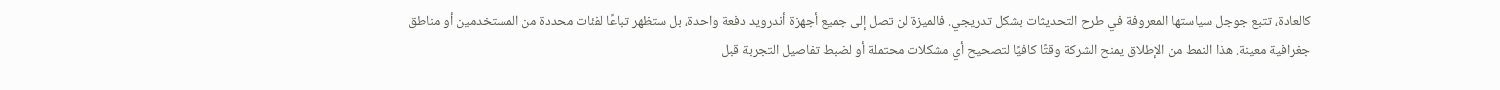كالعادة، تتبع جوجل سياستها المعروفة في طرح التحديثات بشكل تدريجي. فالميزة لن تصل إلى جميع أجهزة أندرويد دفعة واحدة، بل ستظهر تباعًا لفئات محددة من المستخدمين أو مناطق جغرافية معينة. هذا النمط من الإطلاق يمنح الشركة وقتًا كافيًا لتصحيح أي مشكلات محتملة أو لضبط تفاصيل التجربة قبل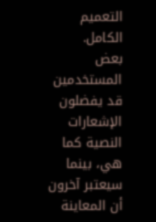التعميم الكامل.
بعض المستخدمين قد يفضلون الإشعارات النصية كما هي، بينما سيعتبر آخرون أن المعاينة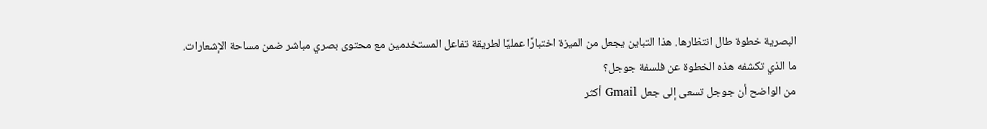البصرية خطوة طال انتظارها. هذا التباين يجعل من الميزة اختبارًا عمليًا لطريقة تفاعل المستخدمين مع محتوى بصري مباشر ضمن مساحة الإشعارات.
ما الذي تكشفه هذه الخطوة عن فلسفة جوجل؟
من الواضح أن جوجل تسعى إلى جعل Gmail أكثر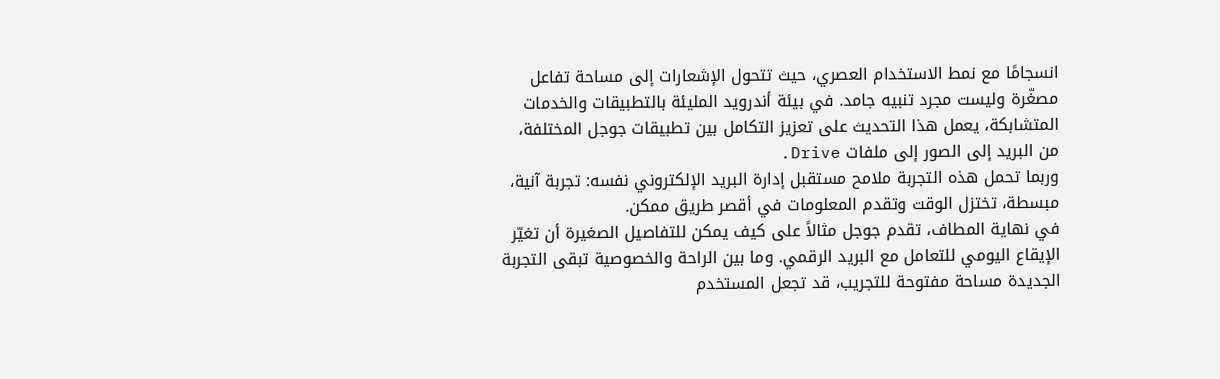انسجامًا مع نمط الاستخدام العصري، حيث تتحول الإشعارات إلى مساحة تفاعل مصغّرة وليست مجرد تنبيه جامد. في بيئة أندرويد المليئة بالتطبيقات والخدمات المتشابكة، يعمل هذا التحديث على تعزيز التكامل بين تطبيقات جوجل المختلفة، من البريد إلى الصور إلى ملفات Drive.
وربما تحمل هذه التجربة ملامح مستقبل إدارة البريد الإلكتروني نفسه: تجربة آنية، مبسطة، تختزل الوقت وتقدم المعلومات في أقصر طريق ممكن.
في نهاية المطاف، تقدم جوجل مثالاً على كيف يمكن للتفاصيل الصغيرة أن تغيّر الإيقاع اليومي للتعامل مع البريد الرقمي. وما بين الراحة والخصوصية تبقى التجربة الجديدة مساحة مفتوحة للتجريب، قد تجعل المستخدم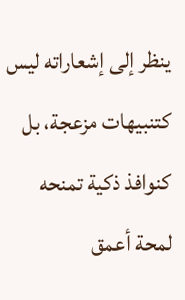ينظر إلى إشعاراته ليس كتنبيهات مزعجة، بل كنوافذ ذكية تمنحه لمحة أعمق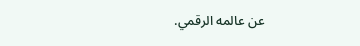عن عالمه الرقمي.